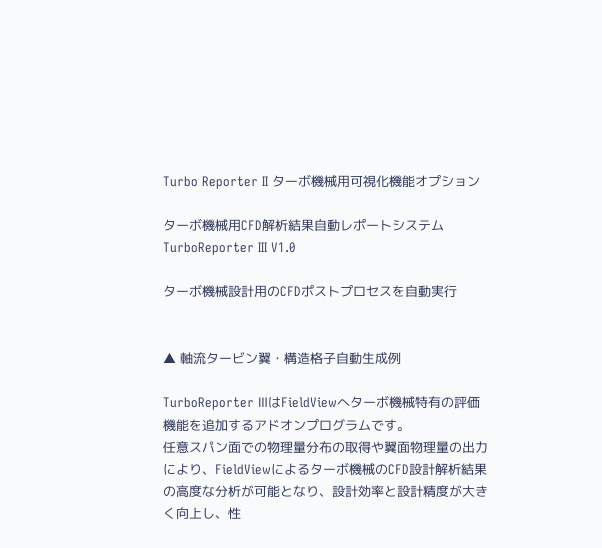Turbo Reporter II ターボ機械用可視化機能オプション

ターボ機械用CFD解析結果自動レポートシステム
TurboReporter III V1.0

ターボ機械設計用のCFDポストプロセスを自動実行


▲ 軸流タービン翼・構造格子自動生成例

TurboReporter ⅢはFieldViewへターボ機械特有の評価機能を追加するアドオンプログラムです。
任意スパン面での物理量分布の取得や翼面物理量の出力により、FieldViewによるターボ機械のCFD設計解析結果の高度な分析が可能となり、設計効率と設計精度が大きく向上し、性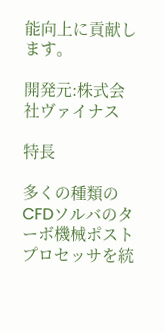能向上に貢献します。

開発元:株式会社ヴァイナス

特長

多くの種類のCFDソルバのターボ機械ポストプロセッサを統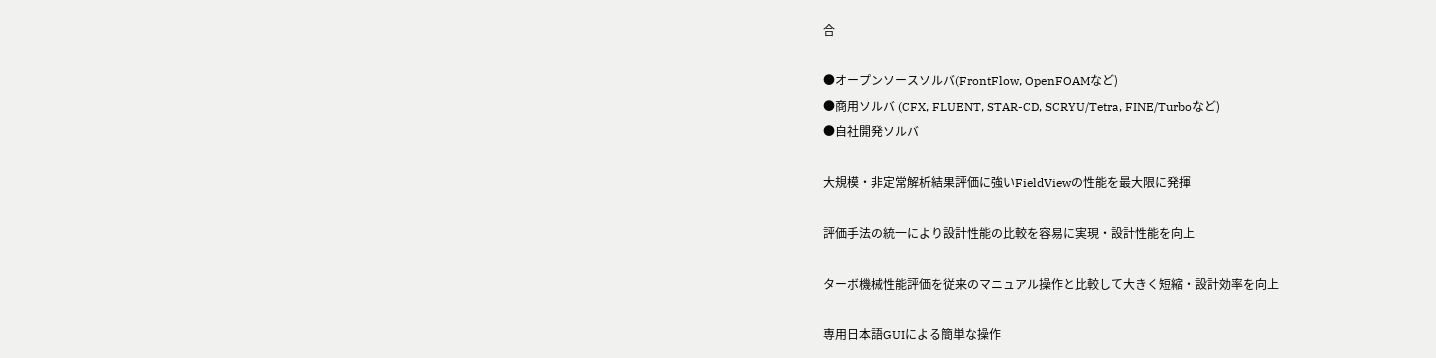合

●オープンソースソルバ(FrontFlow, OpenFOAMなど)
●商用ソルバ (CFX, FLUENT, STAR-CD, SCRYU/Tetra, FINE/Turboなど)
●自社開発ソルバ

大規模・非定常解析結果評価に強いFieldViewの性能を最大限に発揮

評価手法の統一により設計性能の比較を容易に実現・設計性能を向上

ターボ機械性能評価を従来のマニュアル操作と比較して大きく短縮・設計効率を向上

専用日本語GUIによる簡単な操作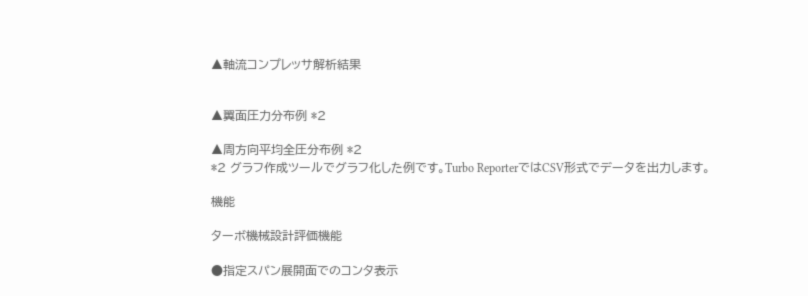▲軸流コンプレッサ解析結果


▲翼面圧力分布例 *2

▲周方向平均全圧分布例 *2
*2 グラフ作成ツールでグラフ化した例です。Turbo ReporterではCSV形式でデータを出力します。

機能

ターボ機械設計評価機能

●指定スパン展開面でのコンタ表示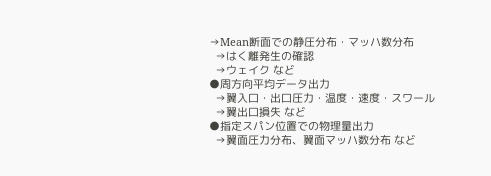→Mean断面での静圧分布・マッハ数分布
  →はく離発生の確認
  →ウェイク など
●周方向平均データ出力
  →翼入口・出口圧力・温度・速度・スワール
  →翼出口損失 など
●指定スパン位置での物理量出力
  →翼面圧力分布、翼面マッハ数分布 など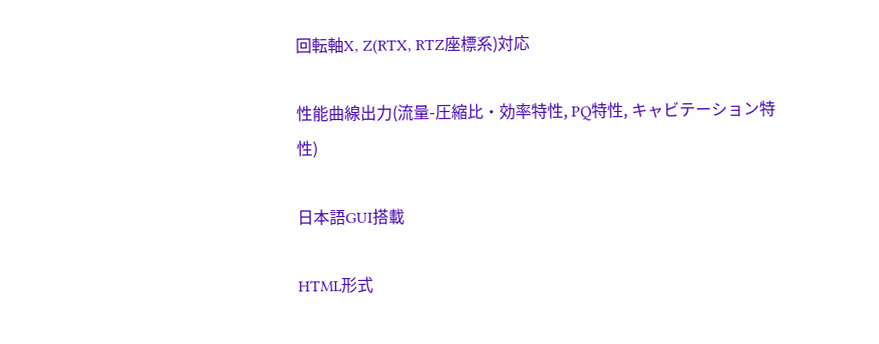回転軸X, Z(RTX, RTZ座標系)対応

性能曲線出力(流量-圧縮比・効率特性, PQ特性, キャビテーション特性)

日本語GUI搭載

HTML形式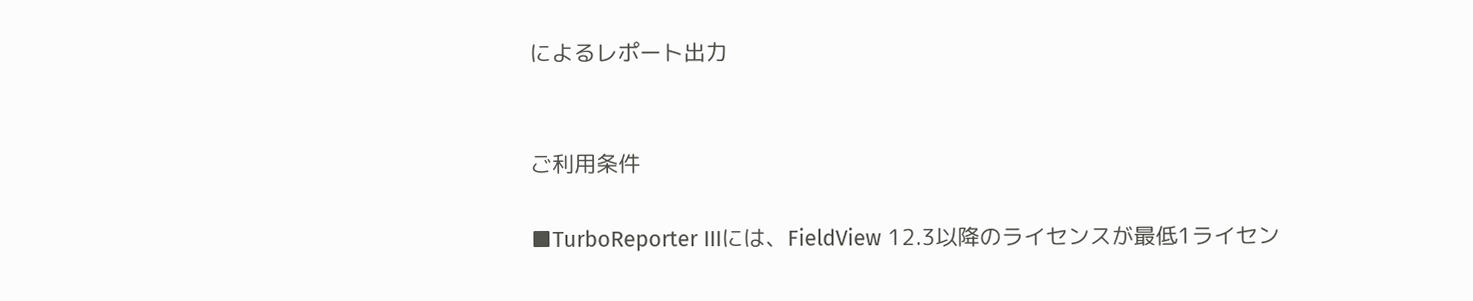によるレポート出力


ご利用条件

■TurboReporter IIIには、FieldView 12.3以降のライセンスが最低1ライセン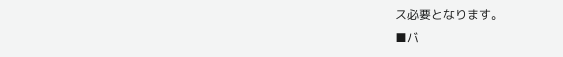ス必要となります。
■バ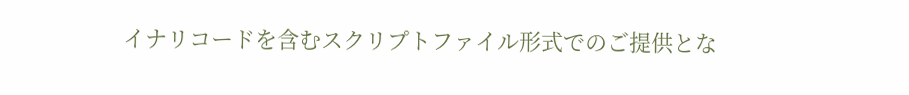イナリコードを含むスクリプトファイル形式でのご提供とな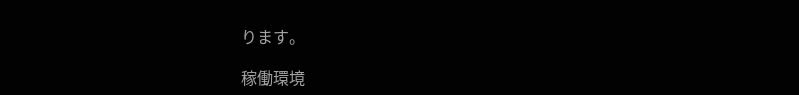ります。

稼働環境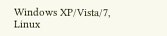Windows XP/Vista/7, Linux